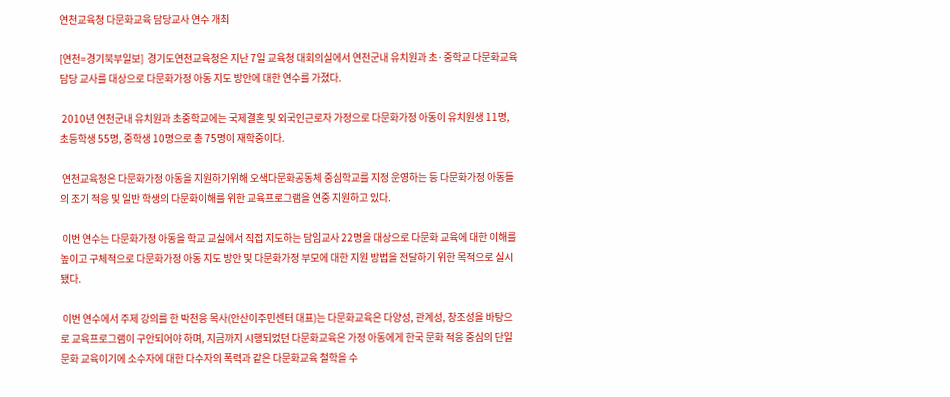연천교육청 다문화교육 담당교사 연수 개최

[연천=경기북부일보]  경기도연천교육청은 지난 7일 교육청 대회의실에서 연천군내 유치원과 초·중학교 다문화교육 담당 교사를 대상으로 다문화가정 아동 지도 방안에 대한 연수를 가졌다.

 2010년 연천군내 유치원과 초중학교에는 국제결혼 및 외국인근로자 가정으로 다문화가정 아동이 유치원생 11명, 초등학생 55명, 중학생 10명으로 총 75명이 재학중이다.

 연천교육청은 다문화가정 아동을 지원하기위해 오색다문화공동체 중심학교를 지정 운영하는 등 다문화가정 아동들의 조기 적응 및 일반 학생의 다문화이해를 위한 교육프로그램을 연중 지원하고 있다.

 이번 연수는 다문화가정 아동을 학교 교실에서 직접 지도하는 담임교사 22명을 대상으로 다문화 교육에 대한 이해를 높이고 구체적으로 다문화가정 아동 지도 방안 및 다문화가정 부모에 대한 지원 방법을 전달하기 위한 목적으로 실시됐다.

 이번 연수에서 주제 강의를 한 박천응 목사(안산이주민센터 대표)는 다문화교육은 다양성, 관계성, 창조성을 바탕으로 교육프로그램이 구안되어야 하며, 지금까지 시행되었던 다문화교육은 가정 아동에게 한국 문화 적응 중심의 단일문화 교육이기에 소수자에 대한 다수자의 폭력과 같은 다문화교육 철학을 수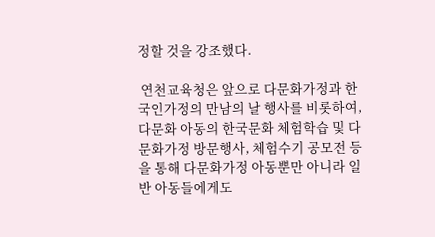정할 것을 강조했다.

 연천교육청은 앞으로 다문화가정과 한국인가정의 만남의 날 행사를 비롯하여, 다문화 아동의 한국문화 체험학습 및 다문화가정 방문행사, 체험수기 공모전 등을 통해 다문화가정 아동뿐만 아니라 일반 아동들에게도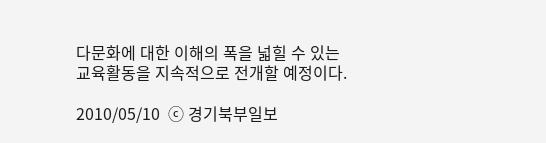다문화에 대한 이해의 폭을 넓힐 수 있는 교육활동을 지속적으로 전개할 예정이다.

2010/05/10  ⓒ 경기북부일보